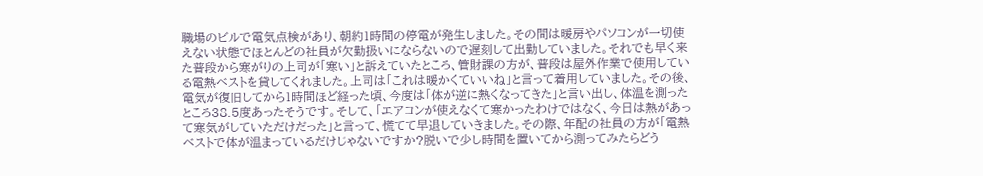職場のビルで電気点検があり、朝約1時間の停電が発生しました。その間は暖房やパソコンが一切使えない状態でほとんどの社員が欠勤扱いにならないので遅刻して出勤していました。それでも早く来た普段から寒がりの上司が「寒い」と訴えていたところ、管財課の方が、普段は屋外作業で使用している電熱ベストを貸してくれました。上司は「これは暖かくていいね」と言って着用していました。その後、電気が復旧してから1時間ほど経った頃、今度は「体が逆に熱くなってきた」と言い出し、体温を測ったところ38.5度あったそうです。そして、「エアコンが使えなくて寒かったわけではなく、今日は熱があって寒気がしていただけだった」と言って、慌てて早退していきました。その際、年配の社員の方が「電熱ベストで体が温まっているだけじゃないですか?脱いで少し時間を置いてから測ってみたらどう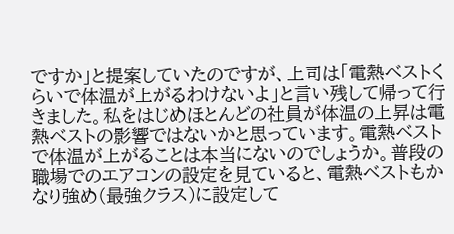ですか」と提案していたのですが、上司は「電熱ベストくらいで体温が上がるわけないよ」と言い残して帰って行きました。私をはじめほとんどの社員が体温の上昇は電熱ベストの影響ではないかと思っています。電熱ベストで体温が上がることは本当にないのでしょうか。普段の職場でのエアコンの設定を見ていると、電熱ベストもかなり強め(最強クラス)に設定して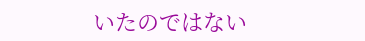いたのではない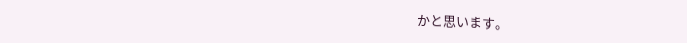かと思います。